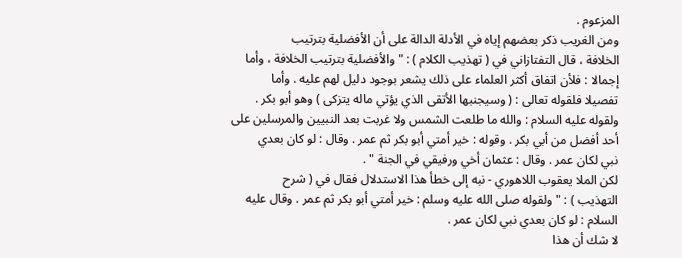المزعوم .
ومن الغريب ذكر بعضهم إياه في الأدلة الدالة على أن الأفضلية بترتيب
الخلافة ، قال التفتازاني في ( تهذيب الكلام ) : " والأفضلية بترتيب الخلافة ، وأما
إجمالا : فلأن اتفاق أكثر العلماء على ذلك يشعر بوجود دليل لهم عليه . وأما
تفصيلا فلقوله تعالى : ( وسيجنبها الأتقى الذي يؤتي ماله يتزكى ) وهو أبو بكر .
ولقوله عليه السلام : والله ما طلعت الشمس ولا غربت بعد النبيين والمرسلين على
أحد أفضل من أبي بكر . وقوله : خير أمتي أبو بكر ثم عمر . وقال : لو كان بعدي
نبي لكان عمر . وقال : عثمان أخي ورفيقي في الجنة " .
لكن الملا يعقوب اللاهوري - نبه إلى خطأ هذا الاستدلال فقال في ( شرح
التهذيب ) : " ولقوله صلى الله عليه وسلم : خير أمتي أبو بكر ثم عمر . وقال عليه
السلام : لو كان بعدي نبي لكان عمر .
لا شك أن هذا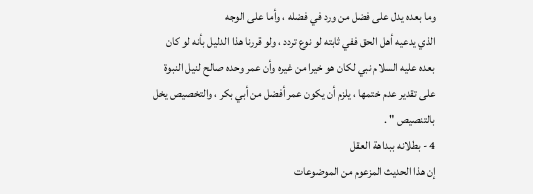وما بعده يدل على فضل من ورد في فضله ، وأما على الوجه
الذي يدعيه أهل الحق ففي ثابته لو نوع تردد ، ولو قررنا هذا الدليل بأنه لو كان
بعده عليه السلام نبي لكان هو خيرا من غيره وأن عمر وحده صالح لنيل النبوة
على تقدير عدم ختمها ، يلزم أن يكون عمر أفضل من أبي بكر ، والتخصيص يخل
بالتنصيص " .
4 - بطلانه ببداهة العقل
إن هذا الحديث المزعوم من الموضوعات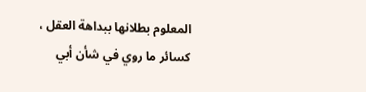المعلوم بطلانها ببداهة العقل ،
كسائر ما روي في شأن أبي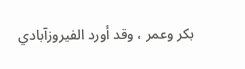بكر وعمر ، وقد أورد الفيروزآبادي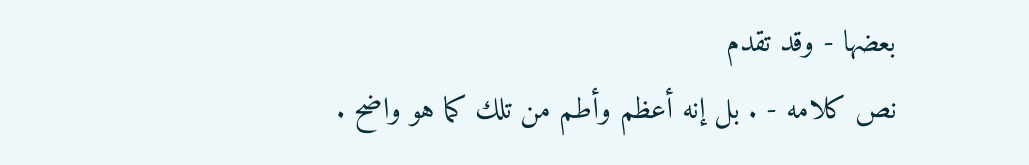بعضها - وقد تقدم
نص كلامه - . بل إنه أعظم وأطم من تلك كما هو واضح .